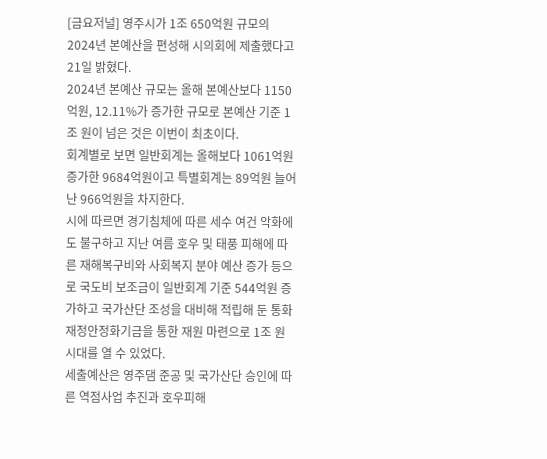[금요저널] 영주시가 1조 650억원 규모의 2024년 본예산을 편성해 시의회에 제출했다고 21일 밝혔다.
2024년 본예산 규모는 올해 본예산보다 1150억원, 12.11%가 증가한 규모로 본예산 기준 1조 원이 넘은 것은 이번이 최초이다.
회계별로 보면 일반회계는 올해보다 1061억원 증가한 9684억원이고 특별회계는 89억원 늘어난 966억원을 차지한다.
시에 따르면 경기침체에 따른 세수 여건 악화에도 불구하고 지난 여름 호우 및 태풍 피해에 따른 재해복구비와 사회복지 분야 예산 증가 등으로 국도비 보조금이 일반회계 기준 544억원 증가하고 국가산단 조성을 대비해 적립해 둔 통화재정안정화기금을 통한 재원 마련으로 1조 원 시대를 열 수 있었다.
세출예산은 영주댐 준공 및 국가산단 승인에 따른 역점사업 추진과 호우피해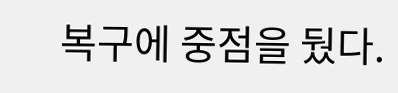복구에 중점을 뒀다.